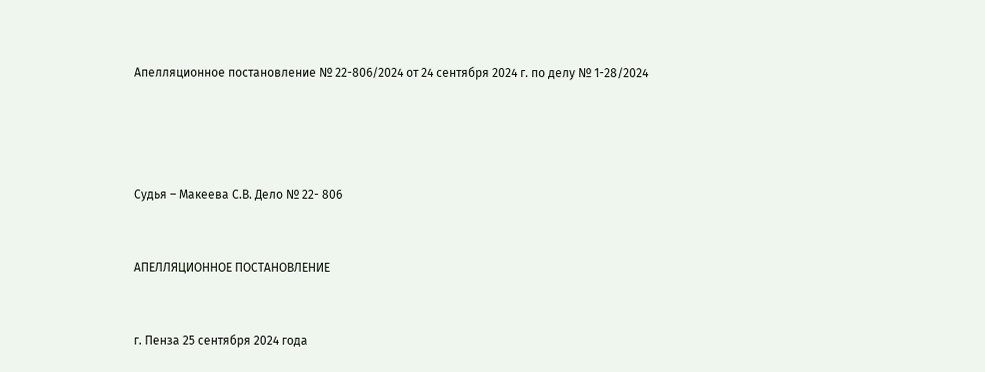Апелляционное постановление № 22-806/2024 от 24 сентября 2024 г. по делу № 1-28/2024




Судья – Макеева С.В. Дело № 22- 806


АПЕЛЛЯЦИОННОЕ ПОСТАНОВЛЕНИЕ


г. Пенза 25 сентября 2024 года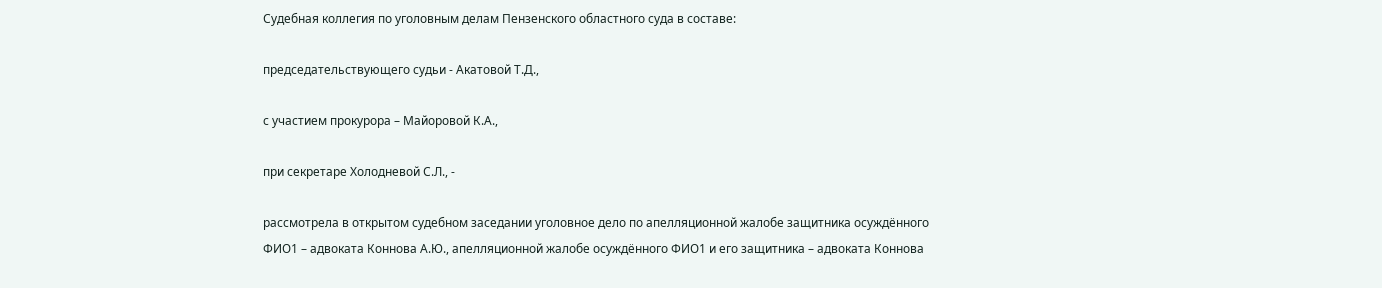Судебная коллегия по уголовным делам Пензенского областного суда в составе:

председательствующего судьи - Акатовой Т.Д.,

с участием прокурора – Майоровой К.А.,

при секретаре Холодневой С.Л., -

рассмотрела в открытом судебном заседании уголовное дело по апелляционной жалобе защитника осуждённого ФИО1 – адвоката Коннова А.Ю., апелляционной жалобе осуждённого ФИО1 и его защитника – адвоката Коннова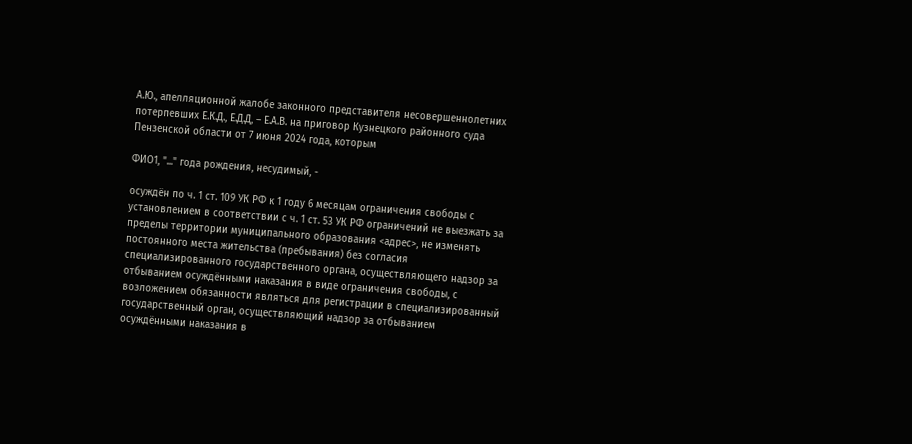А.Ю., апелляционной жалобе законного представителя несовершеннолетних потерпевших Е.К.Д., Е.Д.Д, – Е.А.В. на приговор Кузнецкого районного суда Пензенской области от 7 июня 2024 года, которым

ФИО1, "..." года рождения, несудимый, -

осуждён по ч. 1 ст. 109 УК РФ к 1 году 6 месяцам ограничения свободы с установлением в соответствии с ч. 1 ст. 53 УК РФ ограничений не выезжать за пределы территории муниципального образования <адрес>, не изменять постоянного места жительства (пребывания) без согласия специализированного государственного органа, осуществляющего надзор за отбыванием осуждёнными наказания в виде ограничения свободы, с возложением обязанности являться для регистрации в специализированный государственный орган, осуществляющий надзор за отбыванием осуждёнными наказания в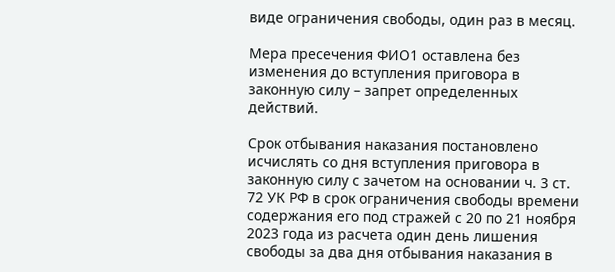виде ограничения свободы, один раз в месяц.

Мера пресечения ФИО1 оставлена без изменения до вступления приговора в законную силу – запрет определенных действий.

Срок отбывания наказания постановлено исчислять со дня вступления приговора в законную силу с зачетом на основании ч. 3 ст. 72 УК РФ в срок ограничения свободы времени содержания его под стражей с 20 по 21 ноября 2023 года из расчета один день лишения свободы за два дня отбывания наказания в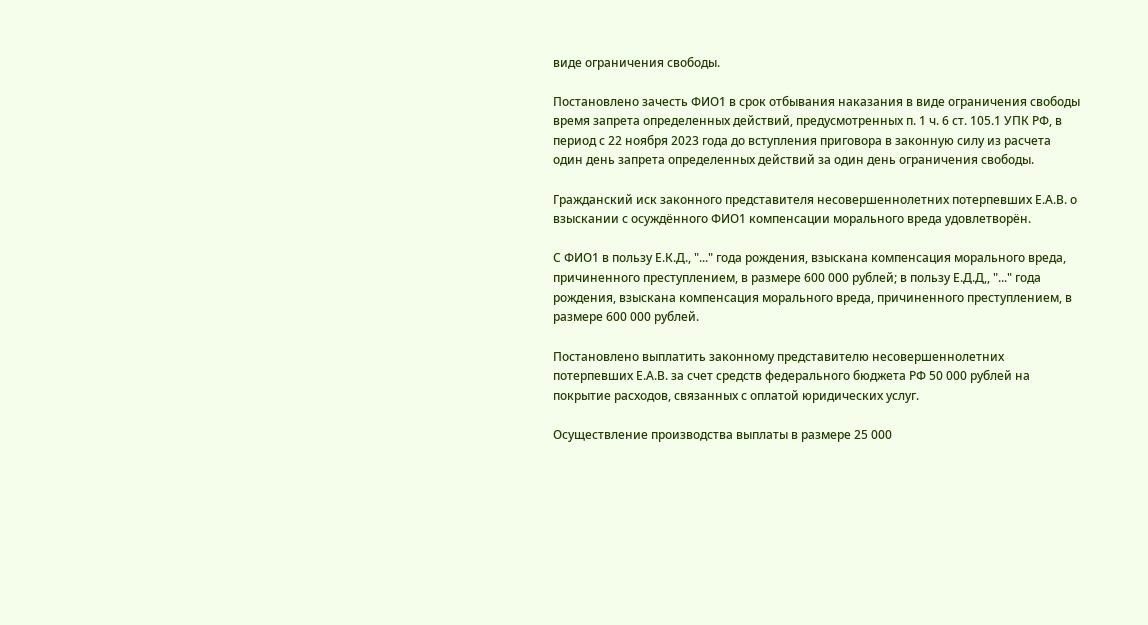виде ограничения свободы.

Постановлено зачесть ФИО1 в срок отбывания наказания в виде ограничения свободы время запрета определенных действий, предусмотренных п. 1 ч. 6 ст. 105.1 УПК РФ, в период с 22 ноября 2023 года до вступления приговора в законную силу из расчета один день запрета определенных действий за один день ограничения свободы.

Гражданский иск законного представителя несовершеннолетних потерпевших Е.А.В. о взыскании с осуждённого ФИО1 компенсации морального вреда удовлетворён.

С ФИО1 в пользу Е.К.Д., "..." года рождения, взыскана компенсация морального вреда, причиненного преступлением, в размере 600 000 рублей; в пользу Е.Д.Д,, "..." года рождения, взыскана компенсация морального вреда, причиненного преступлением, в размере 600 000 рублей.

Постановлено выплатить законному представителю несовершеннолетних потерпевших Е.А.В. за счет средств федерального бюджета РФ 50 000 рублей на покрытие расходов, связанных с оплатой юридических услуг.

Осуществление производства выплаты в размере 25 000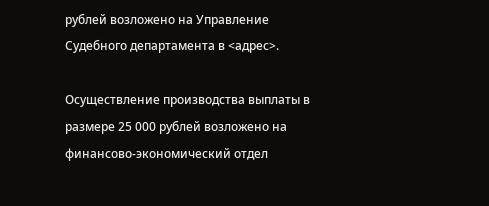рублей возложено на Управление Судебного департамента в <адрес>.

Осуществление производства выплаты в размере 25 000 рублей возложено на финансово-экономический отдел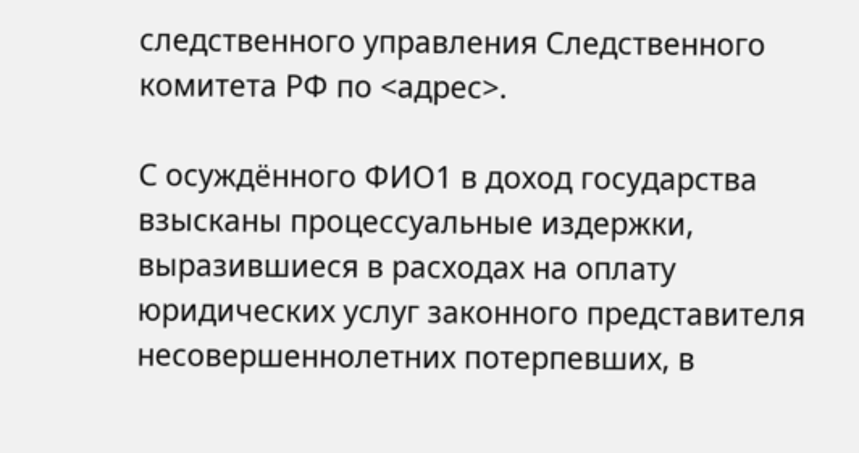следственного управления Следственного комитета РФ по <адрес>.

С осуждённого ФИО1 в доход государства взысканы процессуальные издержки, выразившиеся в расходах на оплату юридических услуг законного представителя несовершеннолетних потерпевших, в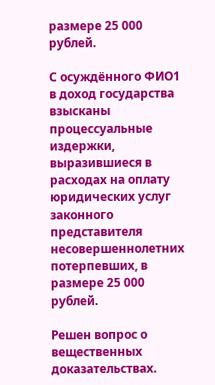размере 25 000 рублей.

С осуждённого ФИО1 в доход государства взысканы процессуальные издержки, выразившиеся в расходах на оплату юридических услуг законного представителя несовершеннолетних потерпевших, в размере 25 000 рублей.

Решен вопрос о вещественных доказательствах.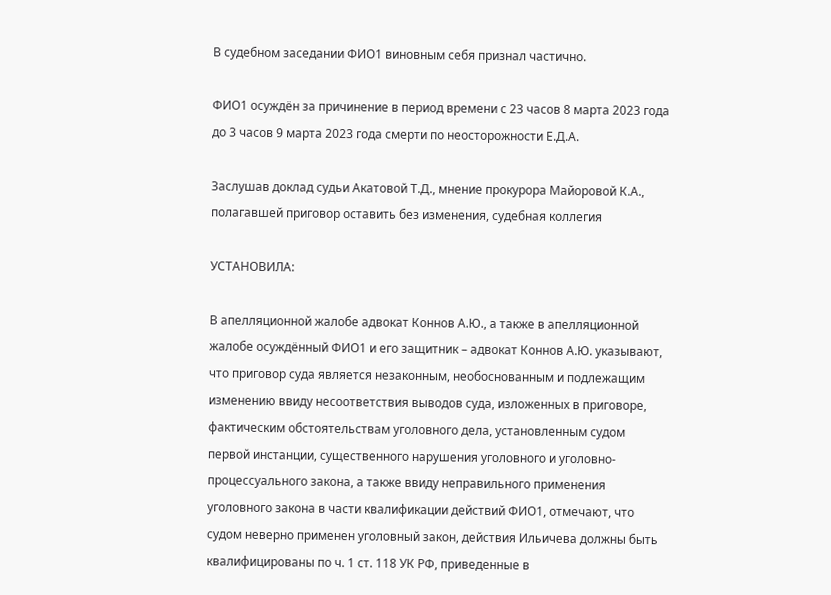В судебном заседании ФИО1 виновным себя признал частично.

ФИО1 осуждён за причинение в период времени с 23 часов 8 марта 2023 года до 3 часов 9 марта 2023 года смерти по неосторожности Е.Д.А.

Заслушав доклад судьи Акатовой Т.Д., мнение прокурора Майоровой К.А., полагавшей приговор оставить без изменения, судебная коллегия

УСТАНОВИЛА:

В апелляционной жалобе адвокат Коннов А.Ю., а также в апелляционной жалобе осуждённый ФИО1 и его защитник – адвокат Коннов А.Ю. указывают, что приговор суда является незаконным, необоснованным и подлежащим изменению ввиду несоответствия выводов суда, изложенных в приговоре, фактическим обстоятельствам уголовного дела, установленным судом первой инстанции, существенного нарушения уголовного и уголовно-процессуального закона, а также ввиду неправильного применения уголовного закона в части квалификации действий ФИО1, отмечают, что судом неверно применен уголовный закон, действия Ильичева должны быть квалифицированы по ч. 1 ст. 118 УК РФ, приведенные в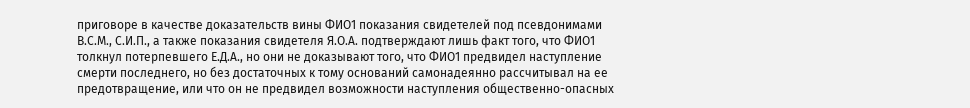приговоре в качестве доказательств вины ФИО1 показания свидетелей под псевдонимами В.С.М., С.И.П., а также показания свидетеля Я.О.А. подтверждают лишь факт того, что ФИО1 толкнул потерпевшего Е.Д.А., но они не доказывают того, что ФИО1 предвидел наступление смерти последнего, но без достаточных к тому оснований самонадеянно рассчитывал на ее предотвращение, или что он не предвидел возможности наступления общественно-опасных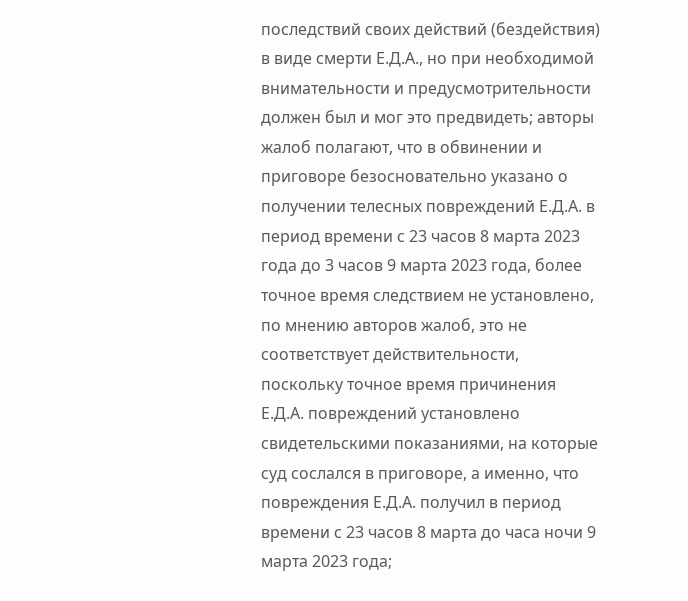последствий своих действий (бездействия) в виде смерти Е.Д.А., но при необходимой внимательности и предусмотрительности должен был и мог это предвидеть; авторы жалоб полагают, что в обвинении и приговоре безосновательно указано о получении телесных повреждений Е.Д.А. в период времени с 23 часов 8 марта 2023 года до 3 часов 9 марта 2023 года, более точное время следствием не установлено, по мнению авторов жалоб, это не соответствует действительности, поскольку точное время причинения Е.Д.А. повреждений установлено свидетельскими показаниями, на которые суд сослался в приговоре, а именно, что повреждения Е.Д.А. получил в период времени с 23 часов 8 марта до часа ночи 9 марта 2023 года;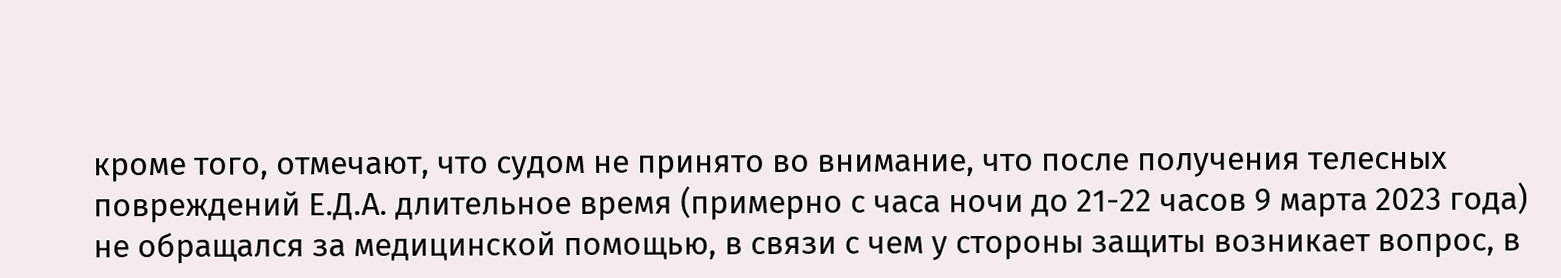кроме того, отмечают, что судом не принято во внимание, что после получения телесных повреждений Е.Д.А. длительное время (примерно с часа ночи до 21-22 часов 9 марта 2023 года) не обращался за медицинской помощью, в связи с чем у стороны защиты возникает вопрос, в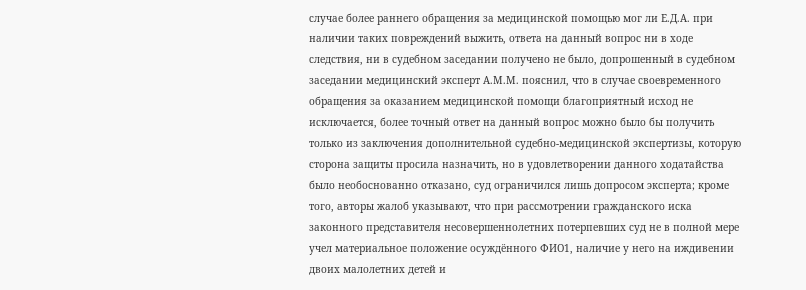случае более раннего обращения за медицинской помощью мог ли Е.Д.А. при наличии таких повреждений выжить, ответа на данный вопрос ни в ходе следствия, ни в судебном заседании получено не было, допрошенный в судебном заседании медицинский эксперт А.М.М. пояснил, что в случае своевременного обращения за оказанием медицинской помощи благоприятный исход не исключается, более точный ответ на данный вопрос можно было бы получить только из заключения дополнительной судебно-медицинской экспертизы, которую сторона защиты просила назначить, но в удовлетворении данного ходатайства было необоснованно отказано, суд ограничился лишь допросом эксперта; кроме того, авторы жалоб указывают, что при рассмотрении гражданского иска законного представителя несовершеннолетних потерпевших суд не в полной мере учел материальное положение осуждённого ФИО1, наличие у него на иждивении двоих малолетних детей и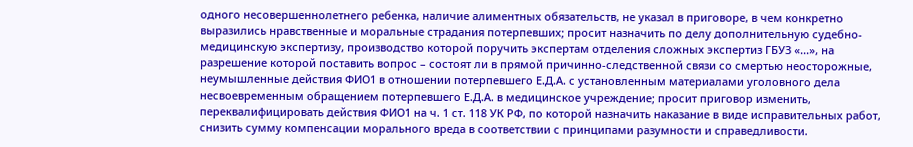одного несовершеннолетнего ребенка, наличие алиментных обязательств, не указал в приговоре, в чем конкретно выразились нравственные и моральные страдания потерпевших; просит назначить по делу дополнительную судебно-медицинскую экспертизу, производство которой поручить экспертам отделения сложных экспертиз ГБУЗ «...», на разрешение которой поставить вопрос – состоят ли в прямой причинно-следственной связи со смертью неосторожные, неумышленные действия ФИО1 в отношении потерпевшего Е.Д.А. с установленным материалами уголовного дела несвоевременным обращением потерпевшего Е.Д.А. в медицинское учреждение; просит приговор изменить, переквалифицировать действия ФИО1 на ч. 1 ст. 118 УК РФ, по которой назначить наказание в виде исправительных работ, снизить сумму компенсации морального вреда в соответствии с принципами разумности и справедливости.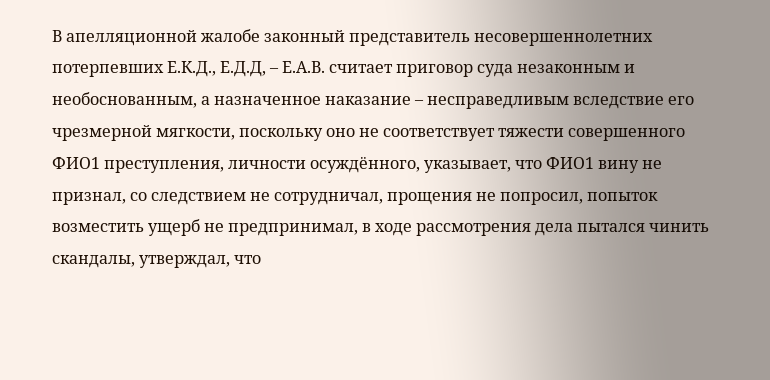В апелляционной жалобе законный представитель несовершеннолетних потерпевших Е.К.Д., Е.Д.Д, – Е.А.В. считает приговор суда незаконным и необоснованным, а назначенное наказание – несправедливым вследствие его чрезмерной мягкости, поскольку оно не соответствует тяжести совершенного ФИО1 преступления, личности осуждённого, указывает, что ФИО1 вину не признал, со следствием не сотрудничал, прощения не попросил, попыток возместить ущерб не предпринимал, в ходе рассмотрения дела пытался чинить скандалы, утверждал, что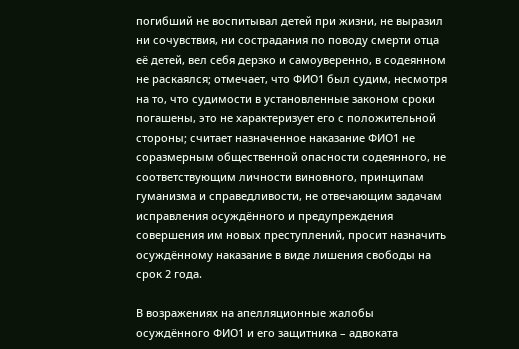погибший не воспитывал детей при жизни, не выразил ни сочувствия, ни сострадания по поводу смерти отца её детей, вел себя дерзко и самоуверенно, в содеянном не раскаялся; отмечает, что ФИО1 был судим, несмотря на то, что судимости в установленные законом сроки погашены, это не характеризует его с положительной стороны; считает назначенное наказание ФИО1 не соразмерным общественной опасности содеянного, не соответствующим личности виновного, принципам гуманизма и справедливости, не отвечающим задачам исправления осуждённого и предупреждения совершения им новых преступлений, просит назначить осуждённому наказание в виде лишения свободы на срок 2 года.

В возражениях на апелляционные жалобы осуждённого ФИО1 и его защитника – адвоката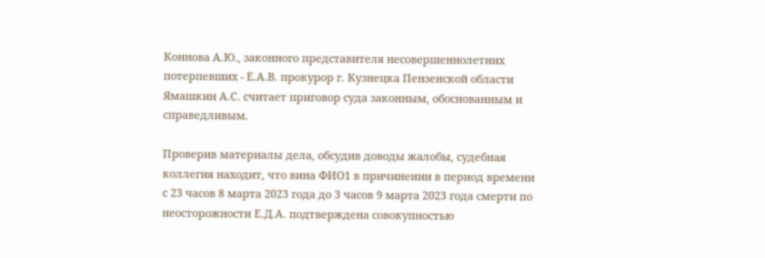Коннова А.Ю., законного представителя несовершеннолетних потерпевших - Е.А.В. прокурор г. Кузнецка Пензенской области Ямашкин А.С. считает приговор суда законным, обоснованным и справедливым.

Проверив материалы дела, обсудив доводы жалобы, судебная коллегия находит, что вина ФИО1 в причинении в период времени с 23 часов 8 марта 2023 года до 3 часов 9 марта 2023 года смерти по неосторожности Е.Д.А. подтверждена совокупностью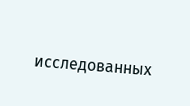исследованных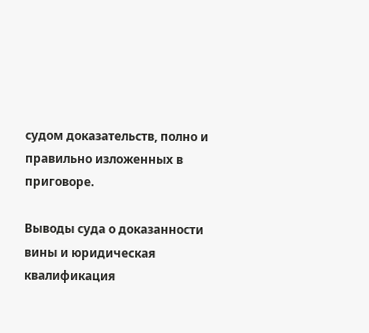судом доказательств, полно и правильно изложенных в приговоре.

Выводы суда о доказанности вины и юридическая квалификация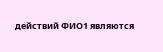действий ФИО1 являются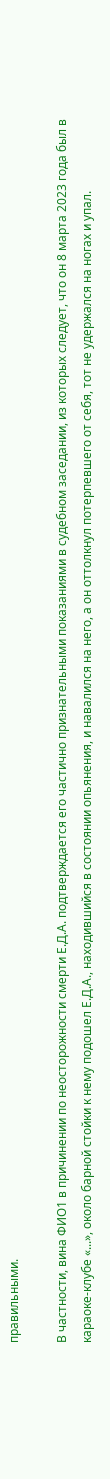правильными.

В частности, вина ФИО1 в причинении по неосторожности смерти Е.Д.А. подтверждается его частично признательными показаниями в судебном заседании, из которых следует, что он 8 марта 2023 года был в караоке-клубе «...», около барной стойки к нему подошел Е.Д.А., находившийся в состоянии опьянения, и навалился на него, а он оттолкнул потерпевшего от себя, тот не удержался на ногах и упал.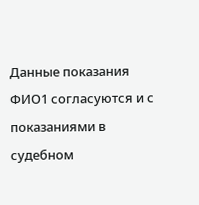Данные показания ФИО1 согласуются и с показаниями в судебном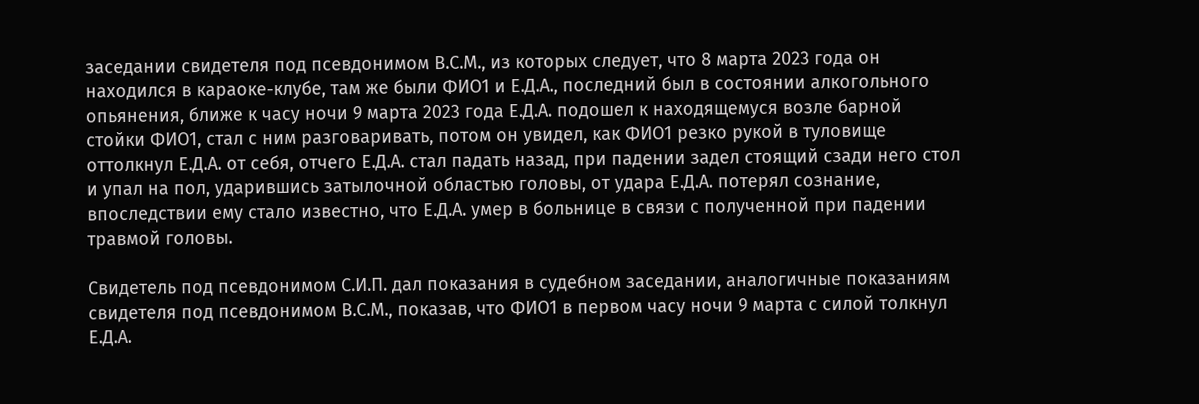заседании свидетеля под псевдонимом В.С.М., из которых следует, что 8 марта 2023 года он находился в караоке-клубе, там же были ФИО1 и Е.Д.А., последний был в состоянии алкогольного опьянения, ближе к часу ночи 9 марта 2023 года Е.Д.А. подошел к находящемуся возле барной стойки ФИО1, стал с ним разговаривать, потом он увидел, как ФИО1 резко рукой в туловище оттолкнул Е.Д.А. от себя, отчего Е.Д.А. стал падать назад, при падении задел стоящий сзади него стол и упал на пол, ударившись затылочной областью головы, от удара Е.Д.А. потерял сознание, впоследствии ему стало известно, что Е.Д.А. умер в больнице в связи с полученной при падении травмой головы.

Свидетель под псевдонимом С.И.П. дал показания в судебном заседании, аналогичные показаниям свидетеля под псевдонимом В.С.М., показав, что ФИО1 в первом часу ночи 9 марта с силой толкнул Е.Д.А.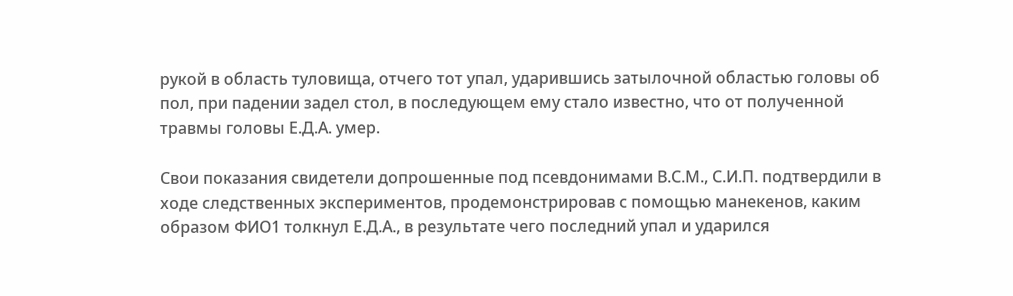рукой в область туловища, отчего тот упал, ударившись затылочной областью головы об пол, при падении задел стол, в последующем ему стало известно, что от полученной травмы головы Е.Д.А. умер.

Свои показания свидетели допрошенные под псевдонимами В.С.М., С.И.П. подтвердили в ходе следственных экспериментов, продемонстрировав с помощью манекенов, каким образом ФИО1 толкнул Е.Д.А., в результате чего последний упал и ударился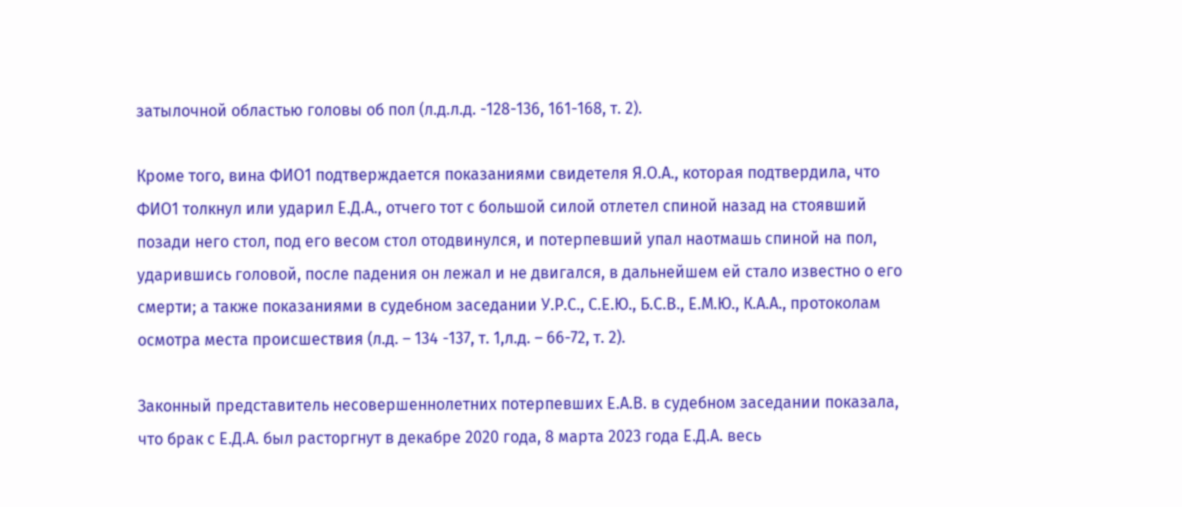затылочной областью головы об пол (л.д.л.д. -128-136, 161-168, т. 2).

Кроме того, вина ФИО1 подтверждается показаниями свидетеля Я.О.А., которая подтвердила, что ФИО1 толкнул или ударил Е.Д.А., отчего тот с большой силой отлетел спиной назад на стоявший позади него стол, под его весом стол отодвинулся, и потерпевший упал наотмашь спиной на пол, ударившись головой, после падения он лежал и не двигался, в дальнейшем ей стало известно о его смерти; а также показаниями в судебном заседании У.Р.С., С.Е.Ю., Б.С.В., Е.М.Ю., К.А.А., протоколам осмотра места происшествия (л.д. – 134 -137, т. 1,л.д. – 66-72, т. 2).

Законный представитель несовершеннолетних потерпевших Е.А.В. в судебном заседании показала, что брак с Е.Д.А. был расторгнут в декабре 2020 года, 8 марта 2023 года Е.Д.А. весь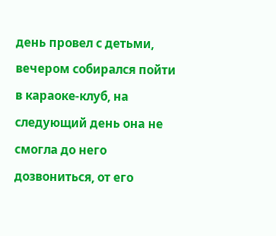день провел с детьми, вечером собирался пойти в караоке-клуб, на следующий день она не смогла до него дозвониться, от его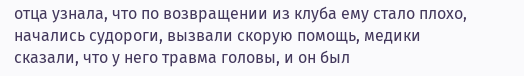отца узнала, что по возвращении из клуба ему стало плохо, начались судороги, вызвали скорую помощь, медики сказали, что у него травма головы, и он был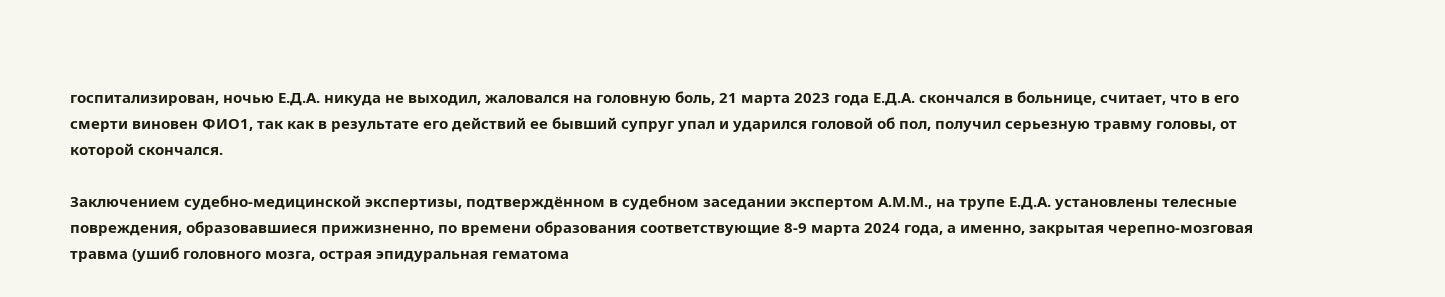госпитализирован, ночью Е.Д.А. никуда не выходил, жаловался на головную боль, 21 марта 2023 года Е.Д.А. скончался в больнице, считает, что в его смерти виновен ФИО1, так как в результате его действий ее бывший супруг упал и ударился головой об пол, получил серьезную травму головы, от которой скончался.

Заключением судебно-медицинской экспертизы, подтверждённом в судебном заседании экспертом А.М.М., на трупе Е.Д.А. установлены телесные повреждения, образовавшиеся прижизненно, по времени образования соответствующие 8-9 марта 2024 года, а именно, закрытая черепно-мозговая травма (ушиб головного мозга, острая эпидуральная гематома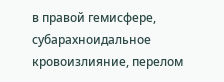в правой гемисфере, субарахноидальное кровоизлияние, перелом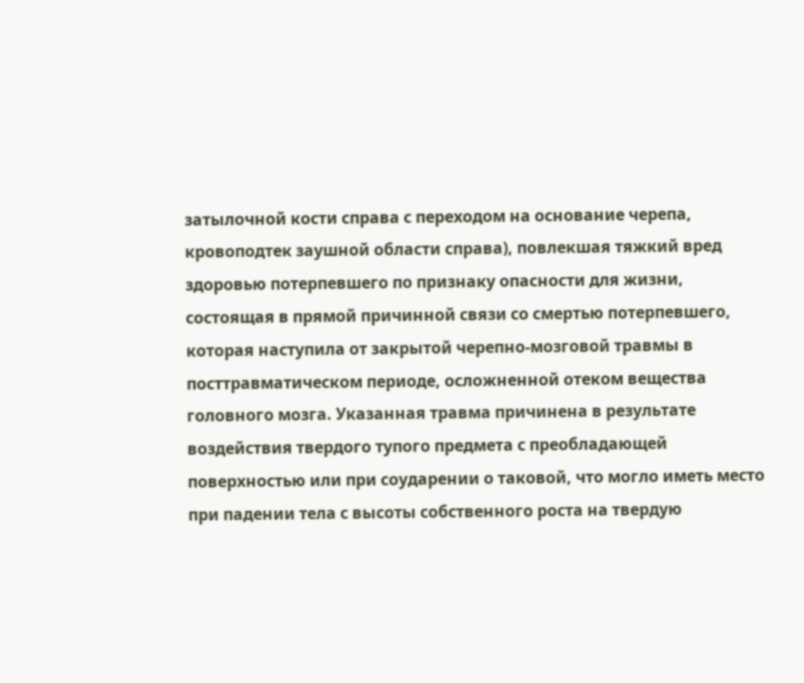затылочной кости справа с переходом на основание черепа, кровоподтек заушной области справа), повлекшая тяжкий вред здоровью потерпевшего по признаку опасности для жизни, состоящая в прямой причинной связи со смертью потерпевшего, которая наступила от закрытой черепно-мозговой травмы в посттравматическом периоде, осложненной отеком вещества головного мозга. Указанная травма причинена в результате воздействия твердого тупого предмета с преобладающей поверхностью или при соударении о таковой, что могло иметь место при падении тела с высоты собственного роста на твердую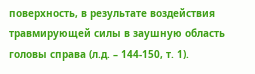поверхность, в результате воздействия травмирующей силы в заушную область головы справа (л.д. – 144-150, т. 1).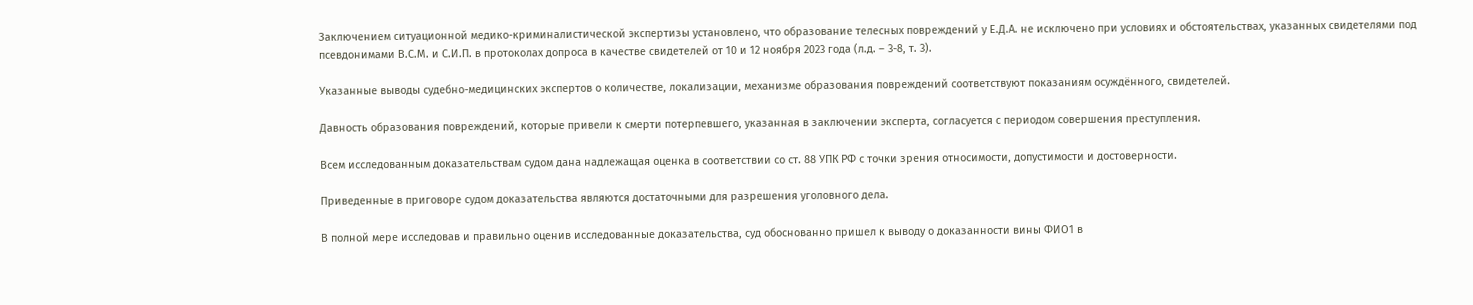Заключением ситуационной медико-криминалистической экспертизы установлено, что образование телесных повреждений у Е.Д.А. не исключено при условиях и обстоятельствах, указанных свидетелями под псевдонимами В.С.М. и С.И.П. в протоколах допроса в качестве свидетелей от 10 и 12 ноября 2023 года (л.д. – 3-8, т. 3).

Указанные выводы судебно-медицинских экспертов о количестве, локализации, механизме образования повреждений соответствуют показаниям осуждённого, свидетелей.

Давность образования повреждений, которые привели к смерти потерпевшего, указанная в заключении эксперта, согласуется с периодом совершения преступления.

Всем исследованным доказательствам судом дана надлежащая оценка в соответствии со ст. 88 УПК РФ с точки зрения относимости, допустимости и достоверности.

Приведенные в приговоре судом доказательства являются достаточными для разрешения уголовного дела.

В полной мере исследовав и правильно оценив исследованные доказательства, суд обоснованно пришел к выводу о доказанности вины ФИО1 в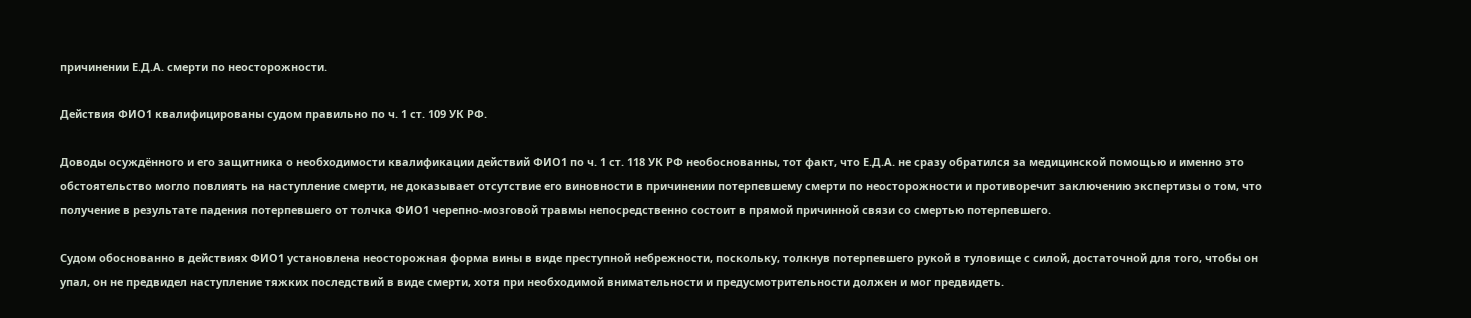причинении Е.Д.А. смерти по неосторожности.

Действия ФИО1 квалифицированы судом правильно по ч. 1 ст. 109 УК РФ.

Доводы осуждённого и его защитника о необходимости квалификации действий ФИО1 по ч. 1 ст. 118 УК РФ необоснованны, тот факт, что Е.Д.А. не сразу обратился за медицинской помощью и именно это обстоятельство могло повлиять на наступление смерти, не доказывает отсутствие его виновности в причинении потерпевшему смерти по неосторожности и противоречит заключению экспертизы о том, что получение в результате падения потерпевшего от толчка ФИО1 черепно-мозговой травмы непосредственно состоит в прямой причинной связи со смертью потерпевшего.

Судом обоснованно в действиях ФИО1 установлена неосторожная форма вины в виде преступной небрежности, поскольку, толкнув потерпевшего рукой в туловище с силой, достаточной для того, чтобы он упал, он не предвидел наступление тяжких последствий в виде смерти, хотя при необходимой внимательности и предусмотрительности должен и мог предвидеть.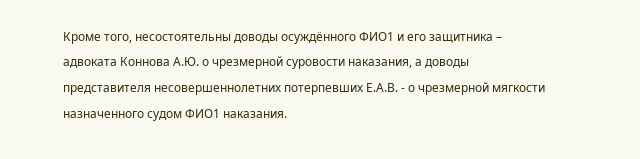Кроме того, несостоятельны доводы осуждённого ФИО1 и его защитника – адвоката Коннова А.Ю. о чрезмерной суровости наказания, а доводы представителя несовершеннолетних потерпевших Е.А.В. - о чрезмерной мягкости назначенного судом ФИО1 наказания.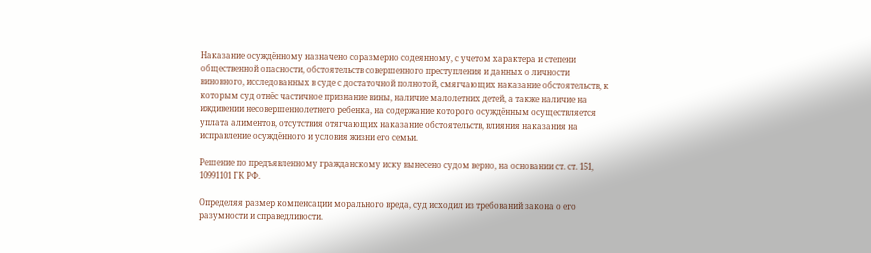Наказание осуждённому назначено соразмерно содеянному, с учетом характера и степени общественной опасности, обстоятельств совершенного преступления и данных о личности виновного, исследованных в суде с достаточной полнотой, смягчающих наказание обстоятельств, к которым суд отнёс частичное признание вины, наличие малолетних детей, а также наличие на иждивении несовершеннолетнего ребенка, на содержание которого осуждённым осуществляется уплата алиментов, отсутствия отягчающих наказание обстоятельств, влияния наказания на исправление осуждённого и условия жизни его семьи.

Решение по предъявленному гражданскому иску вынесено судом верно, на основании ст. ст. 151, 10991101 ГК РФ.

Определяя размер компенсации морального вреда, суд исходил из требований закона о его разумности и справедливости.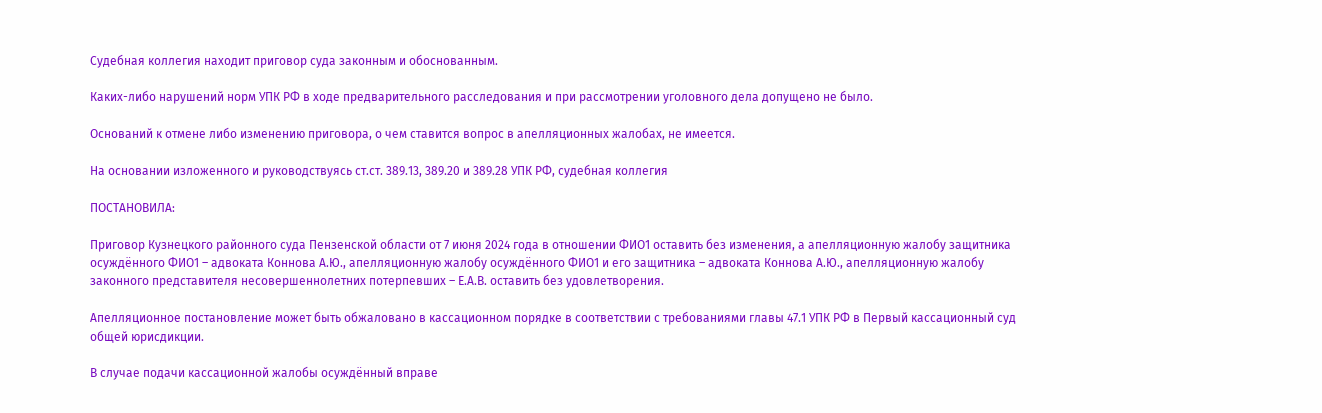Судебная коллегия находит приговор суда законным и обоснованным.

Каких-либо нарушений норм УПК РФ в ходе предварительного расследования и при рассмотрении уголовного дела допущено не было.

Оснований к отмене либо изменению приговора, о чем ставится вопрос в апелляционных жалобах, не имеется.

На основании изложенного и руководствуясь ст.ст. 389.13, 389.20 и 389.28 УПК РФ, судебная коллегия

ПОСТАНОВИЛА:

Приговор Кузнецкого районного суда Пензенской области от 7 июня 2024 года в отношении ФИО1 оставить без изменения, а апелляционную жалобу защитника осуждённого ФИО1 – адвоката Коннова А.Ю., апелляционную жалобу осуждённого ФИО1 и его защитника – адвоката Коннова А.Ю., апелляционную жалобу законного представителя несовершеннолетних потерпевших – Е.А.В. оставить без удовлетворения.

Апелляционное постановление может быть обжаловано в кассационном порядке в соответствии с требованиями главы 47.1 УПК РФ в Первый кассационный суд общей юрисдикции.

В случае подачи кассационной жалобы осуждённый вправе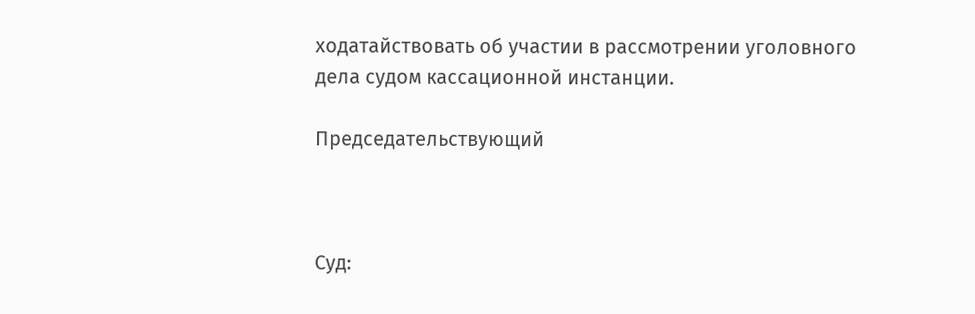ходатайствовать об участии в рассмотрении уголовного дела судом кассационной инстанции.

Председательствующий



Суд: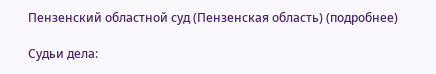Пензенский областной суд (Пензенская область) (подробнее)

Судьи дела: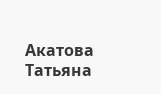Акатова Татьяна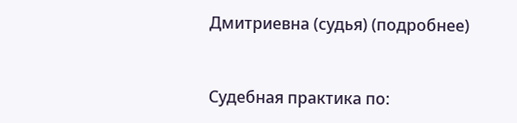Дмитриевна (судья) (подробнее)


Судебная практика по: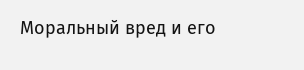Моральный вред и его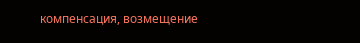компенсация, возмещение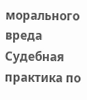морального вреда
Судебная практика по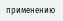применению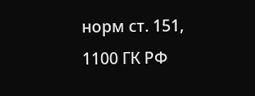норм ст. 151, 1100 ГК РФ